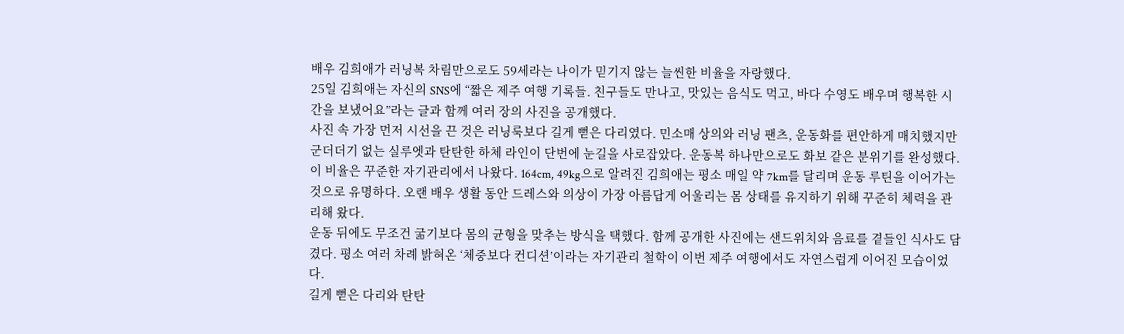배우 김희애가 러닝복 차림만으로도 59세라는 나이가 믿기지 않는 늘씬한 비율을 자랑했다.
25일 김희애는 자신의 SNS에 “짧은 제주 여행 기록들. 친구들도 만나고, 맛있는 음식도 먹고, 바다 수영도 배우며 행복한 시간을 보냈어요”라는 글과 함께 여러 장의 사진을 공개했다.
사진 속 가장 먼저 시선을 끈 것은 러닝룩보다 길게 뻗은 다리였다. 민소매 상의와 러닝 팬츠, 운동화를 편안하게 매치했지만 군더더기 없는 실루엣과 탄탄한 하체 라인이 단번에 눈길을 사로잡았다. 운동복 하나만으로도 화보 같은 분위기를 완성했다.
이 비율은 꾸준한 자기관리에서 나왔다. 164cm, 49kg으로 알려진 김희애는 평소 매일 약 7km를 달리며 운동 루틴을 이어가는 것으로 유명하다. 오랜 배우 생활 동안 드레스와 의상이 가장 아름답게 어울리는 몸 상태를 유지하기 위해 꾸준히 체력을 관리해 왔다.
운동 뒤에도 무조건 굶기보다 몸의 균형을 맞추는 방식을 택했다. 함께 공개한 사진에는 샌드위치와 음료를 곁들인 식사도 담겼다. 평소 여러 차례 밝혀온 ‘체중보다 컨디션’이라는 자기관리 철학이 이번 제주 여행에서도 자연스럽게 이어진 모습이었다.
길게 뻗은 다리와 탄탄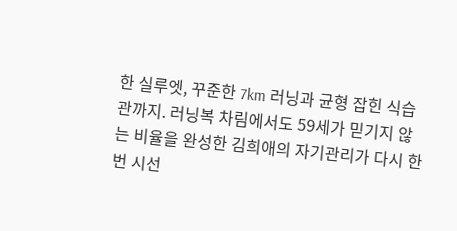한 실루엣, 꾸준한 7km 러닝과 균형 잡힌 식습관까지. 러닝복 차림에서도 59세가 믿기지 않는 비율을 완성한 김희애의 자기관리가 다시 한번 시선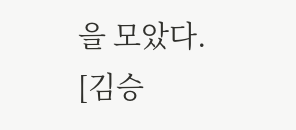을 모았다.
[김승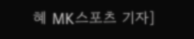혜 MK스포츠 기자]